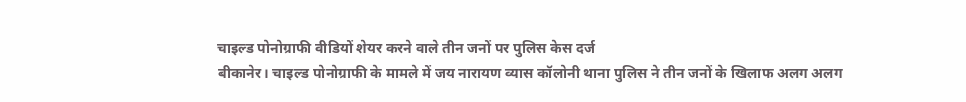चाइल्ड पोनोग्राफी वीडियों शेयर करने वाले तीन जनों पर पुलिस केस दर्ज
बीकानेर। चाइल्ड पोनोग्राफी के मामले में जय नारायण व्यास कॉलोनी थाना पुलिस ने तीन जनों के खिलाफ अलग अलग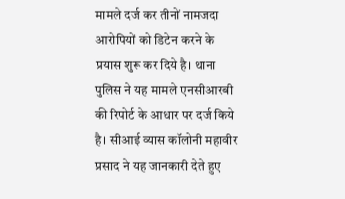मामले दर्ज कर तीनों नामजदा आरोपियों को डिटेन करने के प्रयास शुरू कर दिये है। थाना पुलिस ने यह मामले एनसीआरबी की रिपोर्ट के आधार पर दर्ज किये है। सीआई व्यास कॉलोनी महावीर प्रसाद ने यह जानकारी देते हुए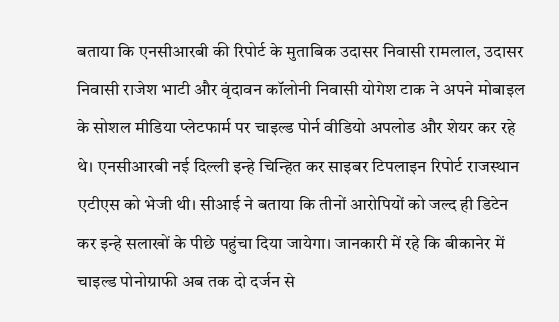बताया कि एनसीआरबी की रिपोर्ट के मुताबिक उदासर निवासी रामलाल, उदासर निवासी राजेश भाटी और वृंदावन कॉलोनी निवासी योगेश टाक ने अपने मोबाइल के सोशल मीडिया प्लेटफार्म पर चाइल्ड पोर्न वीडियो अपलोड और शेयर कर रहे थे। एनसीआरबी नई दिल्ली इन्हे चिन्हित कर साइबर टिपलाइन रिपोर्ट राजस्थान एटीएस को भेजी थी। सीआई ने बताया कि तीनों आरोपियों को जल्द ही डिटेन कर इन्हे सलाखों के पीछे पहुंचा दिया जायेगा। जानकारी में रहे कि बीकानेर में चाइल्ड पोनोग्राफी अब तक दो दर्जन से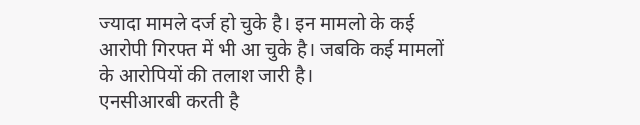ज्यादा मामले दर्ज हो चुके है। इन मामलो के कई आरोपी गिरफ्त में भी आ चुके है। जबकि कई मामलों के आरोपियों की तलाश जारी है।
एनसीआरबी करती है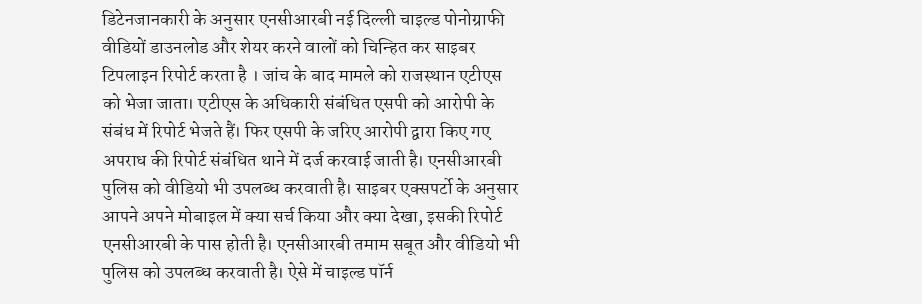डिटेनजानकारी के अनुसार एनसीआरबी नई दिल्ली चाइल्ड पोनोग्राफी वीडियों डाउनलोड और शेयर करने वालों को चिन्हित कर साइबर टिपलाइन रिपोर्ट करता है । जांच के बाद मामले को राजस्थान एटीएस को भेजा जाता। एटीएस के अधिकारी संबंधित एसपी को आरोपी के संबंध में रिपोर्ट भेजते हैं। फिर एसपी के जरिए आरोपी द्वारा किए गए अपराध की रिपोर्ट संबंधित थाने में दर्ज करवाई जाती है। एनसीआरबी पुलिस को वीडियो भी उपलब्ध करवाती है। साइबर एक्सपर्टो के अनुसार आपने अपने मोबाइल में क्या सर्च किया और क्या देखा, इसकी रिपोर्ट एनसीआरबी के पास होती है। एनसीआरबी तमाम सबूत और वीडियो भी पुलिस को उपलब्ध करवाती है। ऐसे में चाइल्ड पॉर्न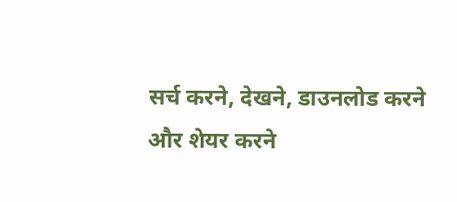सर्च करने, देखने, डाउनलोड करने और शेयर करने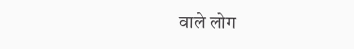वाले लोग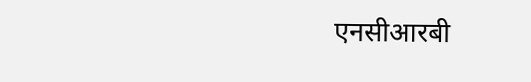एनसीआरबी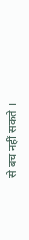से बच नहीं सकते ।